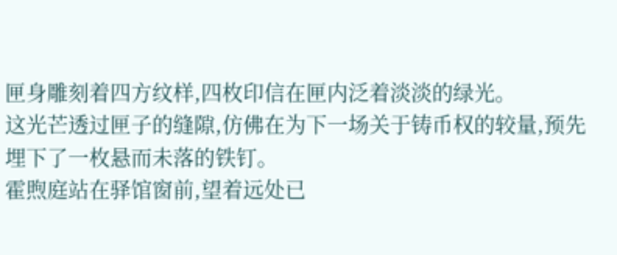匣身雕刻着四方纹样,四枚印信在匣内泛着淡淡的绿光。
这光芒透过匣子的缝隙,仿佛在为下一场关于铸币权的较量,预先埋下了一枚悬而未落的铁钉。
霍煦庭站在驿馆窗前,望着远处已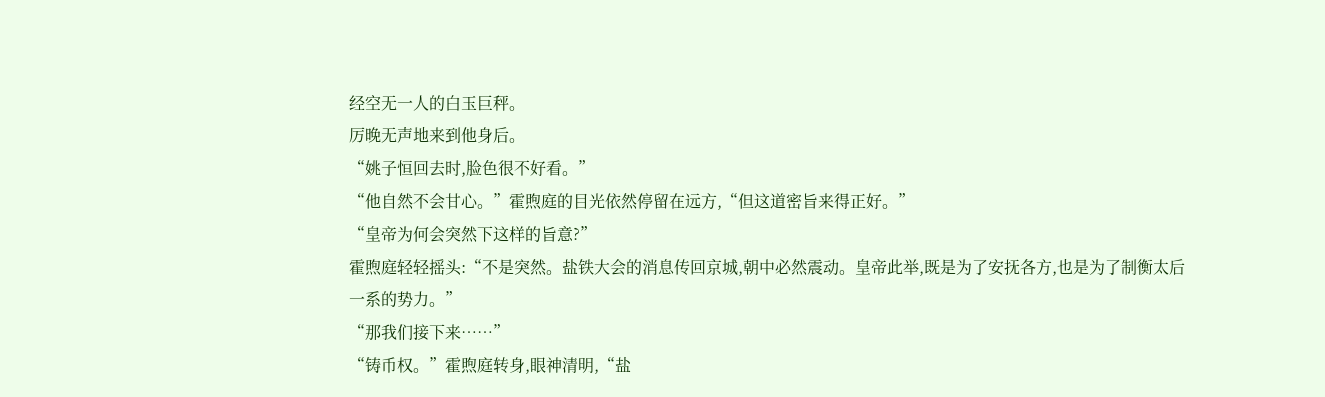经空无一人的白玉巨秤。
厉晚无声地来到他身后。
“姚子恒回去时,脸色很不好看。”
“他自然不会甘心。”霍煦庭的目光依然停留在远方,“但这道密旨来得正好。”
“皇帝为何会突然下这样的旨意?”
霍煦庭轻轻摇头:“不是突然。盐铁大会的消息传回京城,朝中必然震动。皇帝此举,既是为了安抚各方,也是为了制衡太后一系的势力。”
“那我们接下来……”
“铸币权。”霍煦庭转身,眼神清明,“盐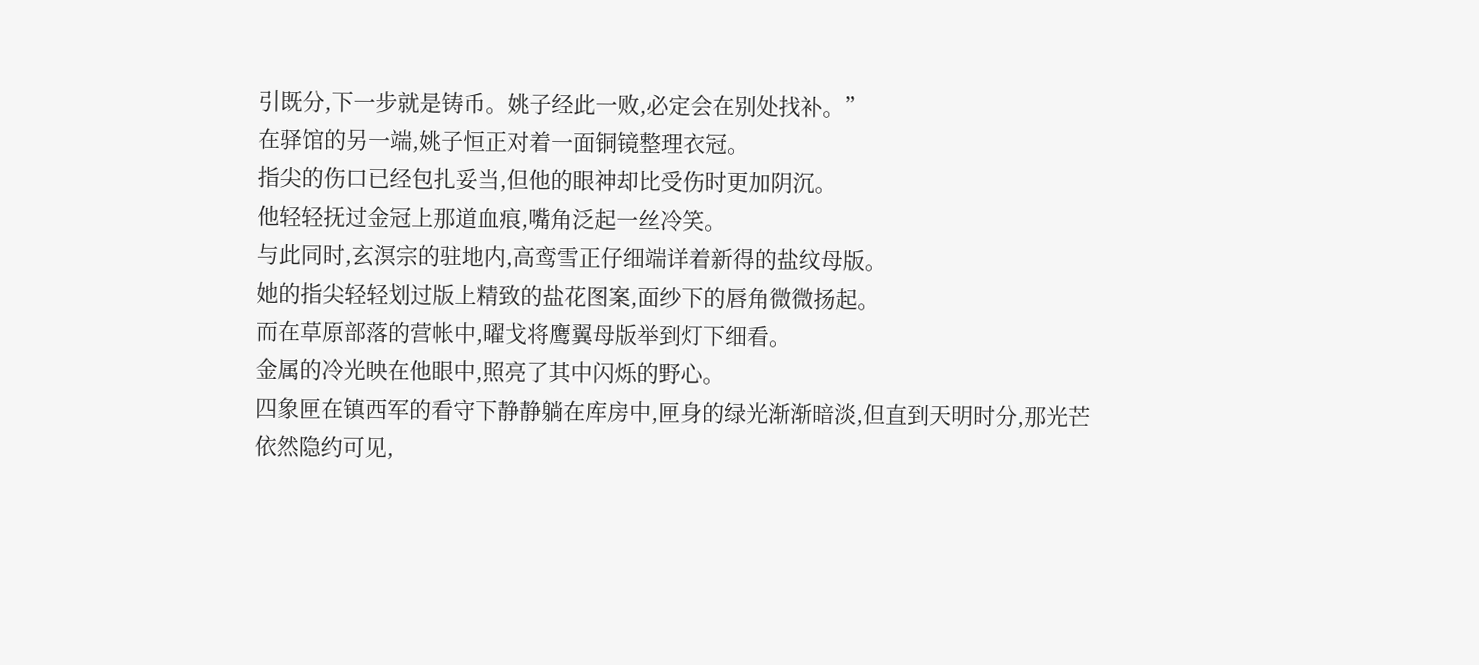引既分,下一步就是铸币。姚子经此一败,必定会在别处找补。”
在驿馆的另一端,姚子恒正对着一面铜镜整理衣冠。
指尖的伤口已经包扎妥当,但他的眼神却比受伤时更加阴沉。
他轻轻抚过金冠上那道血痕,嘴角泛起一丝冷笑。
与此同时,玄溟宗的驻地内,高鸾雪正仔细端详着新得的盐纹母版。
她的指尖轻轻划过版上精致的盐花图案,面纱下的唇角微微扬起。
而在草原部落的营帐中,曜戈将鹰翼母版举到灯下细看。
金属的冷光映在他眼中,照亮了其中闪烁的野心。
四象匣在镇西军的看守下静静躺在库房中,匣身的绿光渐渐暗淡,但直到天明时分,那光芒依然隐约可见,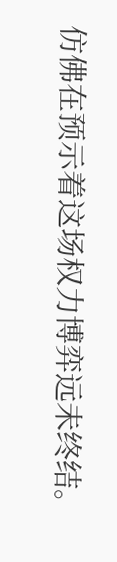仿佛在预示着这场权力博弈远未终结。